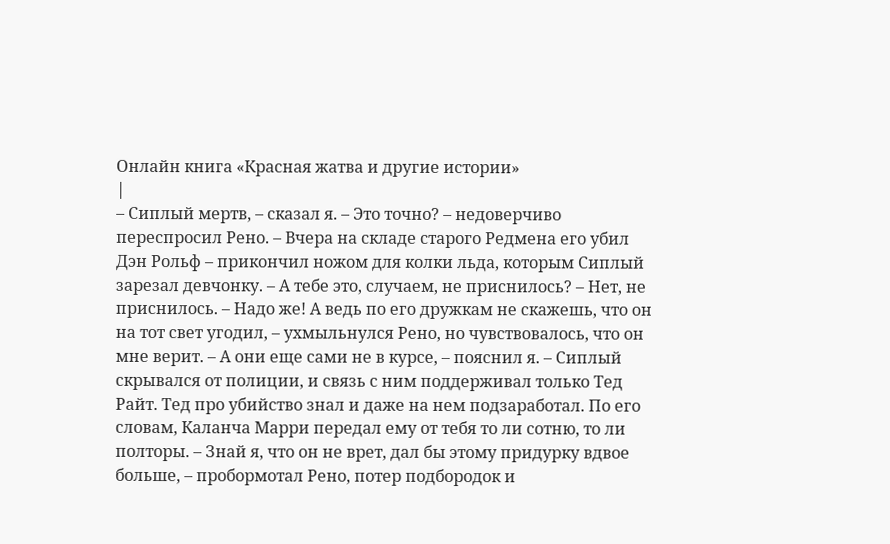Онлайн книга «Красная жатва и другие истории»
|
– Сиплый мертв, – сказал я. – Это точно? – недоверчиво переспросил Рено. – Вчера на складе старого Редмена его убил Дэн Рольф – прикончил ножом для колки льда, которым Сиплый зарезал девчонку. – А тебе это, случаем, не приснилось? – Нет, не приснилось. – Надо же! А ведь по его дружкам не скажешь, что он на тот свет угодил, – ухмыльнулся Рено, но чувствовалось, что он мне верит. – А они еще сами не в курсе, – пояснил я. – Сиплый скрывался от полиции, и связь с ним поддерживал только Тед Райт. Тед про убийство знал и даже на нем подзаработал. По его словам, Каланча Марри передал ему от тебя то ли сотню, то ли полторы. – Знай я, что он не врет, дал бы этому придурку вдвое больше, – пробормотал Рено, потер подбородок и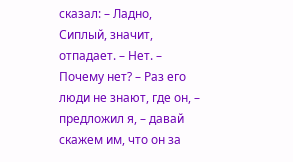сказал: – Ладно, Сиплый, значит, отпадает. – Нет. – Почему нет? – Раз его люди не знают, где он, – предложил я, – давай скажем им, что он за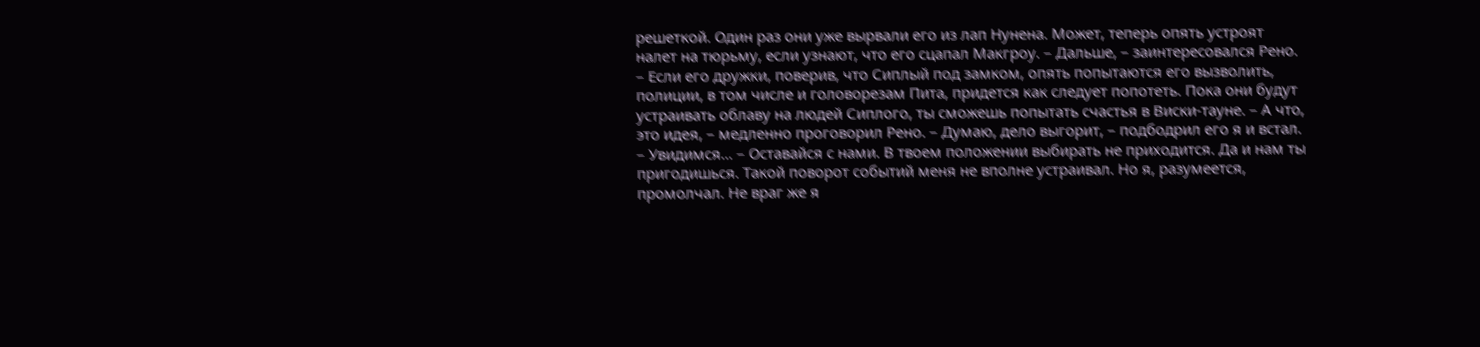решеткой. Один раз они уже вырвали его из лап Нунена. Может, теперь опять устроят налет на тюрьму, если узнают, что его сцапал Макгроу. – Дальше, – заинтересовался Рено. – Если его дружки, поверив, что Сиплый под замком, опять попытаются его вызволить, полиции, в том числе и головорезам Пита, придется как следует попотеть. Пока они будут устраивать облаву на людей Сиплого, ты сможешь попытать счастья в Виски-тауне. – А что, это идея, – медленно проговорил Рено. – Думаю, дело выгорит, – подбодрил его я и встал. – Увидимся… – Оставайся с нами. В твоем положении выбирать не приходится. Да и нам ты пригодишься. Такой поворот событий меня не вполне устраивал. Но я, разумеется, промолчал. Не враг же я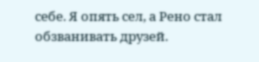себе. Я опять сел, а Рено стал обзванивать друзей.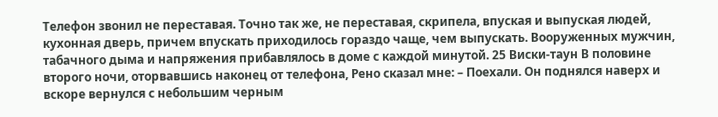Телефон звонил не переставая. Точно так же, не переставая, скрипела, впуская и выпуская людей, кухонная дверь, причем впускать приходилось гораздо чаще, чем выпускать. Вооруженных мужчин, табачного дыма и напряжения прибавлялось в доме с каждой минутой. 25 Виски-таун В половине второго ночи, оторвавшись наконец от телефона, Рено сказал мне: – Поехали. Он поднялся наверх и вскоре вернулся с небольшим черным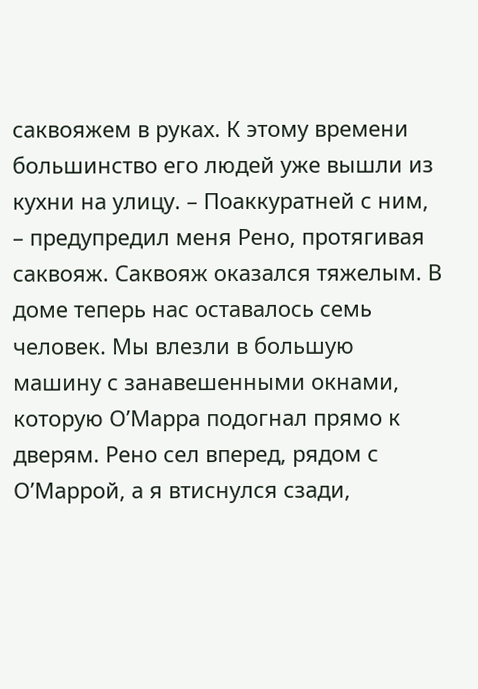саквояжем в руках. К этому времени большинство его людей уже вышли из кухни на улицу. – Поаккуратней с ним, – предупредил меня Рено, протягивая саквояж. Саквояж оказался тяжелым. В доме теперь нас оставалось семь человек. Мы влезли в большую машину с занавешенными окнами, которую О’Марра подогнал прямо к дверям. Рено сел вперед, рядом с О’Маррой, а я втиснулся сзади,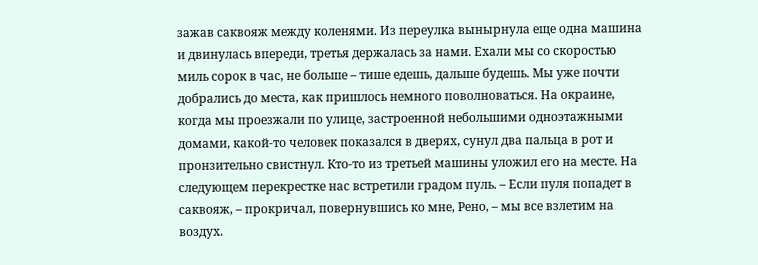зажав саквояж между коленями. Из переулка вынырнула еще одна машина и двинулась впереди, третья держалась за нами. Ехали мы со скоростью миль сорок в час, не больше – тише едешь, дальше будешь. Мы уже почти добрались до места, как пришлось немного поволноваться. На окраине, когда мы проезжали по улице, застроенной небольшими одноэтажными домами, какой-то человек показался в дверях, сунул два пальца в рот и пронзительно свистнул. Кто-то из третьей машины уложил его на месте. На следующем перекрестке нас встретили градом пуль. – Если пуля попадет в саквояж, – прокричал, повернувшись ко мне, Рено, – мы все взлетим на воздух.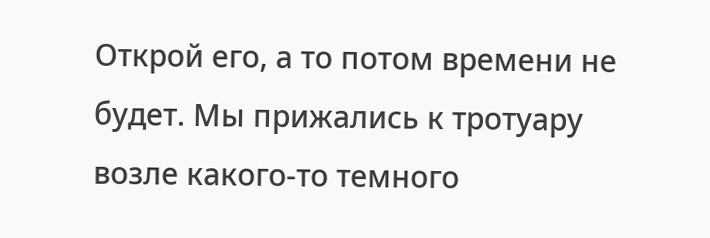Открой его, а то потом времени не будет. Мы прижались к тротуару возле какого-то темного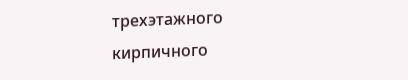трехэтажного кирпичного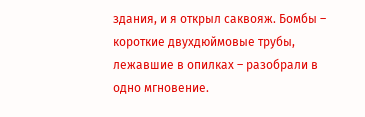здания, и я открыл саквояж. Бомбы – короткие двухдюймовые трубы, лежавшие в опилках – разобрали в одно мгновение.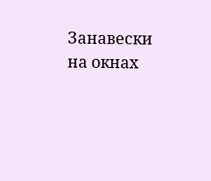Занавески на окнах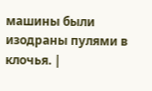машины были изодраны пулями в клочья. |